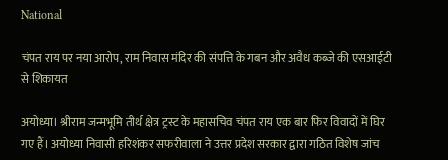National

चंपत राय पर नया आरोप, राम निवास मंदिर की संपत्ति के गबन और अवैध कब्जे की एसआईटी से शिकायत

अयोध्या। श्रीराम जन्मभूमि तीर्थ क्षेत्र ट्रस्ट के महासचिव चंपत राय एक बार फिर विवादों में घिर गए हैं। अयोध्या निवासी हरिशंकर सफरीवाला ने उत्तर प्रदेश सरकार द्वारा गठित विशेष जांच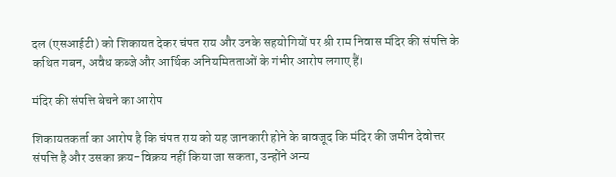दल (एसआईटी) को शिकायत देकर चंपत राय और उनके सहयोगियों पर श्री राम निवास मंदिर की संपत्ति के कथित गबन, अवैध कब्जे और आर्थिक अनियमितताओं के गंभीर आरोप लगाए हैं।

मंदिर की संपत्ति बेचने का आरोप

शिकायतकर्ता का आरोप है कि चंपत राय को यह जानकारी होने के बावजूद कि मंदिर की जमीन देवोत्तर संपत्ति है और उसका क्रय-विक्रय नहीं किया जा सकता, उन्होंने अन्य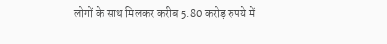लोगों के साथ मिलकर करीब 5.80 करोड़ रुपये में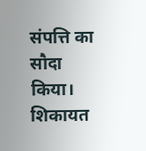संपत्ति का सौदा किया। शिकायत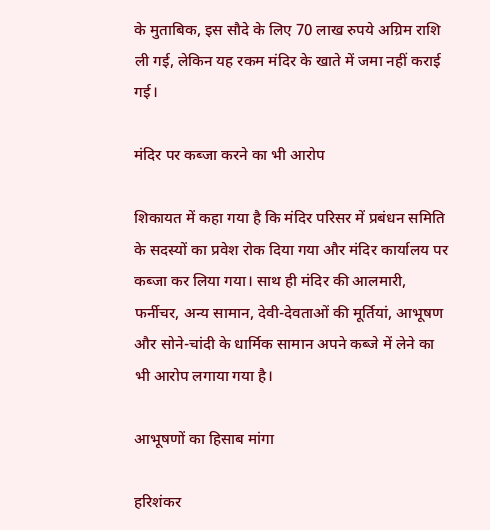के मुताबिक, इस सौदे के लिए 70 लाख रुपये अग्रिम राशि ली गई, लेकिन यह रकम मंदिर के खाते में जमा नहीं कराई गई।

मंदिर पर कब्जा करने का भी आरोप

शिकायत में कहा गया है कि मंदिर परिसर में प्रबंधन समिति के सदस्यों का प्रवेश रोक दिया गया और मंदिर कार्यालय पर कब्जा कर लिया गया। साथ ही मंदिर की आलमारी, फर्नीचर, अन्य सामान, देवी-देवताओं की मूर्तियां, आभूषण और सोने-चांदी के धार्मिक सामान अपने कब्जे में लेने का भी आरोप लगाया गया है।

आभूषणों का हिसाब मांगा

हरिशंकर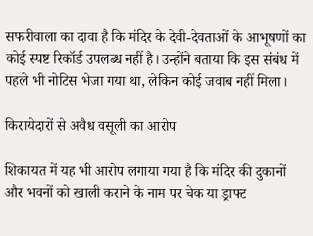सफरीवाला का दावा है कि मंदिर के देवी-देवताओं के आभूषणों का कोई स्पष्ट रिकॉर्ड उपलब्ध नहीं है। उन्होंने बताया कि इस संबंध में पहले भी नोटिस भेजा गया था, लेकिन कोई जवाब नहीं मिला।

किरायेदारों से अवैध वसूली का आरोप

शिकायत में यह भी आरोप लगाया गया है कि मंदिर की दुकानों और भवनों को खाली कराने के नाम पर चेक या ड्राफ्ट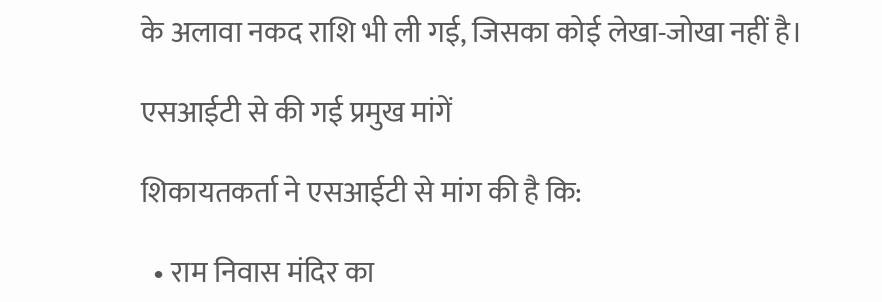के अलावा नकद राशि भी ली गई, जिसका कोई लेखा-जोखा नहीं है।

एसआईटी से की गई प्रमुख मांगें

शिकायतकर्ता ने एसआईटी से मांग की है कि:

  • राम निवास मंदिर का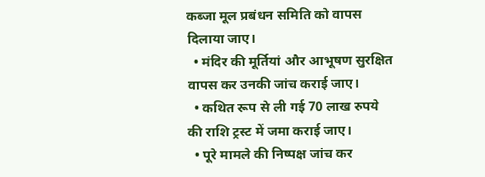कब्जा मूल प्रबंधन समिति को वापस दिलाया जाए।
  • मंदिर की मूर्तियां और आभूषण सुरक्षित वापस कर उनकी जांच कराई जाए।
  • कथित रूप से ली गई 70 लाख रुपये की राशि ट्रस्ट में जमा कराई जाए।
  • पूरे मामले की निष्पक्ष जांच कर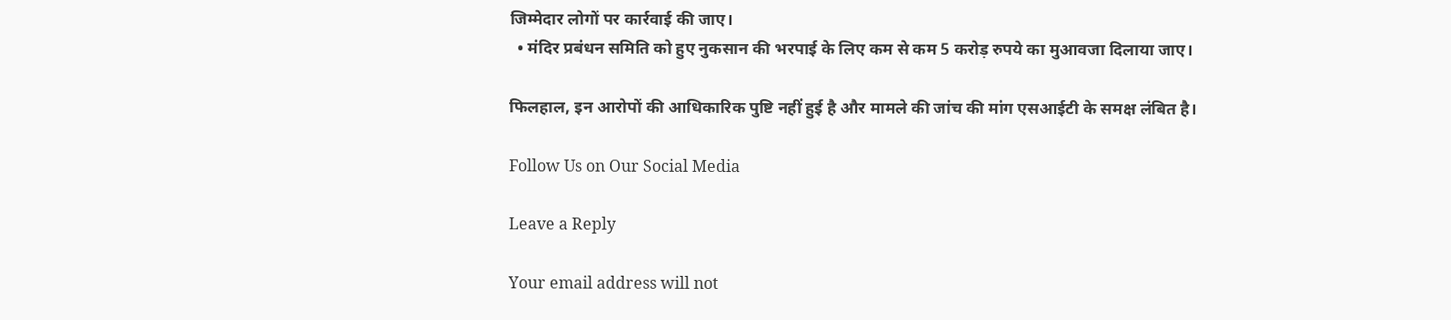जिम्मेदार लोगों पर कार्रवाई की जाए।
  • मंदिर प्रबंधन समिति को हुए नुकसान की भरपाई के लिए कम से कम 5 करोड़ रुपये का मुआवजा दिलाया जाए।

फिलहाल, इन आरोपों की आधिकारिक पुष्टि नहीं हुई है और मामले की जांच की मांग एसआईटी के समक्ष लंबित है।

Follow Us on Our Social Media

Leave a Reply

Your email address will not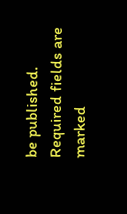be published. Required fields are marked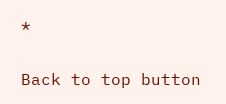*

Back to top button